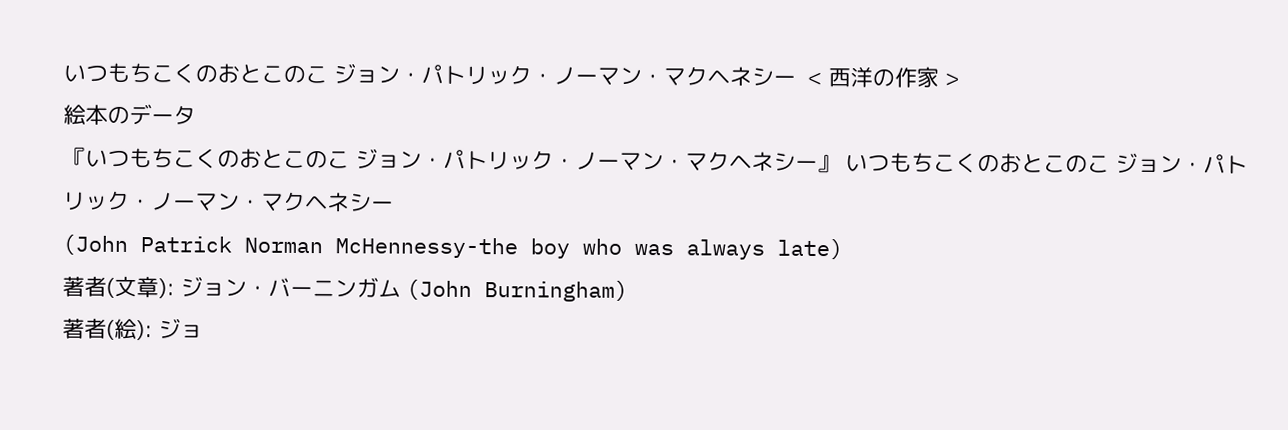いつもちこくのおとこのこ ジョン・パトリック・ノーマン・マクヘネシー  < 西洋の作家 >
絵本のデータ
『いつもちこくのおとこのこ ジョン・パトリック・ノーマン・マクヘネシー』 いつもちこくのおとこのこ ジョン・パトリック・ノーマン・マクヘネシー
(John Patrick Norman McHennessy-the boy who was always late)
著者(文章): ジョン・バーニンガム (John Burningham)
著者(絵): ジョ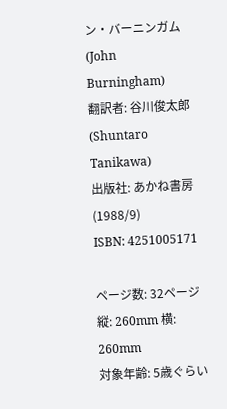ン・バーニンガム (John Burningham)
翻訳者: 谷川俊太郎 (Shuntaro Tanikawa)
出版社: あかね書房 (1988/9)
ISBN: 4251005171

ページ数: 32ページ 縦: 260mm 横: 260mm
対象年齢: 5歳ぐらい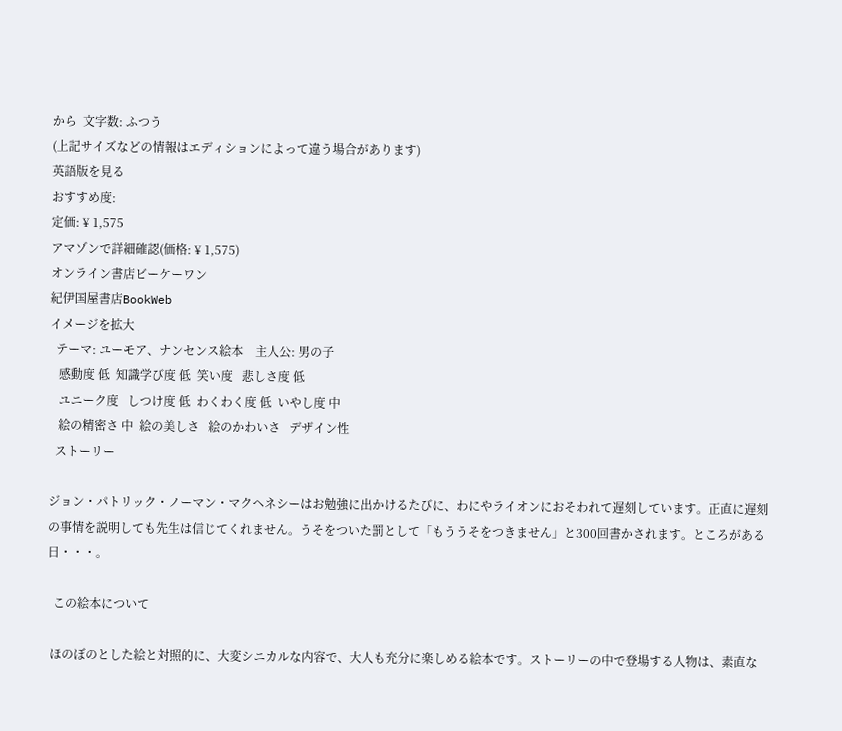から  文字数: ふつう
(上記サイズなどの情報はエディションによって違う場合があります)
英語版を見る
おすすめ度:
定価: ¥ 1,575
アマゾンで詳細確認(価格: ¥ 1,575)
オンライン書店ビーケーワン
紀伊国屋書店BookWeb
イメージを拡大
  テーマ: ユーモア、ナンセンス絵本    主人公: 男の子
   感動度 低  知識学び度 低  笑い度   悲しさ度 低
   ユニーク度   しつけ度 低  わくわく度 低  いやし度 中
   絵の精密さ 中  絵の美しさ   絵のかわいさ   デザイン性
  ストーリー

ジョン・パトリック・ノーマン・マクヘネシーはお勉強に出かけるたびに、わにやライオンにおそわれて遅刻しています。正直に遅刻の事情を説明しても先生は信じてくれません。うそをついた罰として「もううそをつきません」と300回書かされます。ところがある日・・・。

  この絵本について

 ほのぼのとした絵と対照的に、大変シニカルな内容で、大人も充分に楽しめる絵本です。ストーリーの中で登場する人物は、素直な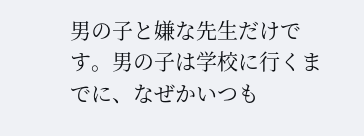男の子と嫌な先生だけです。男の子は学校に行くまでに、なぜかいつも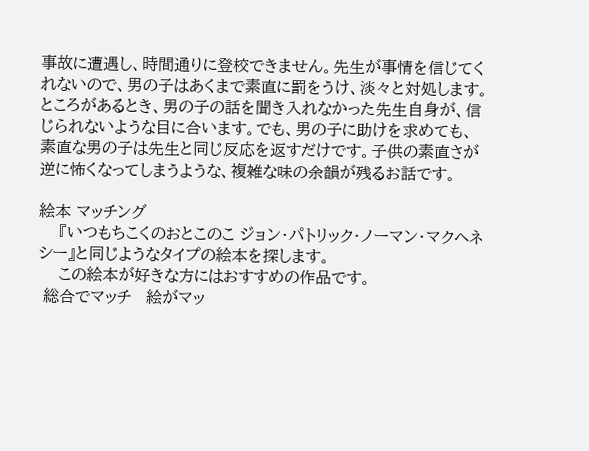事故に遭遇し、時間通りに登校できません。先生が事情を信じてくれないので、男の子はあくまで素直に罰をうけ、淡々と対処します。ところがあるとき、男の子の話を聞き入れなかった先生自身が、信じられないような目に合います。でも、男の子に助けを求めても、素直な男の子は先生と同じ反応を返すだけです。子供の素直さが逆に怖くなってしまうような、複雑な味の余韻が残るお話です。

絵本 マッチング
    『いつもちこくのおとこのこ ジョン・パトリック・ノーマン・マクヘネシー』と同じようなタイプの絵本を探します。
    この絵本が好きな方にはおすすめの作品です。
 総合でマッチ   絵がマッ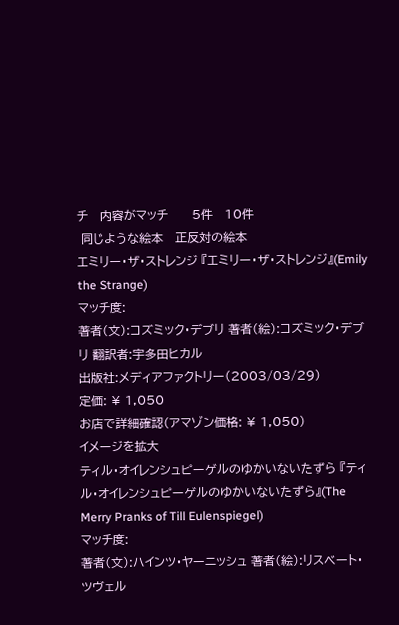チ   内容がマッチ      5件   10件
 同じような絵本   正反対の絵本
エミリー・ザ・ストレンジ 『エミリー・ザ・ストレンジ』(Emily the Strange)
マッチ度:
著者(文):コズミック・デブリ 著者(絵):コズミック・デブリ 翻訳者:宇多田ヒカル
出版社:メディアファクトリー(2003/03/29)
定価: ¥ 1,050
お店で詳細確認(アマゾン価格: ¥ 1,050)
イメージを拡大
ティル・オイレンシュピーゲルのゆかいないたずら 『ティル・オイレンシュピーゲルのゆかいないたずら』(The Merry Pranks of Till Eulenspiegel)
マッチ度:
著者(文):ハインツ・ヤーニッシュ 著者(絵):リスベート・ツヴェル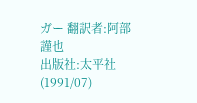ガー 翻訳者:阿部謹也
出版社:太平社(1991/07)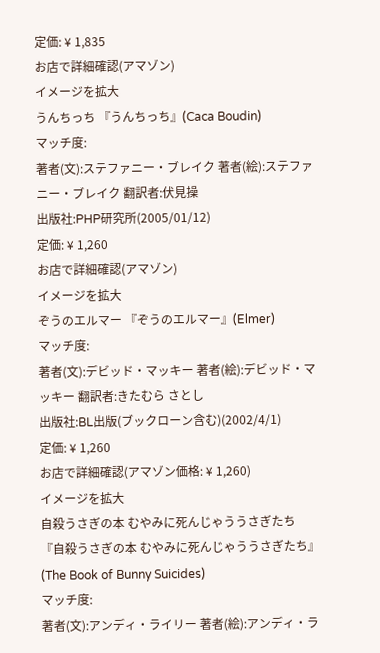定価: ¥ 1,835
お店で詳細確認(アマゾン)
イメージを拡大
うんちっち 『うんちっち』(Caca Boudin)
マッチ度:
著者(文):ステファニー・ブレイク 著者(絵):ステファニー・ブレイク 翻訳者:伏見操
出版社:PHP研究所(2005/01/12)
定価: ¥ 1,260
お店で詳細確認(アマゾン)
イメージを拡大
ぞうのエルマー 『ぞうのエルマー』(Elmer)
マッチ度:
著者(文):デビッド・マッキー 著者(絵):デビッド・マッキー 翻訳者:きたむら さとし
出版社:BL出版(ブックローン含む)(2002/4/1)
定価: ¥ 1,260
お店で詳細確認(アマゾン価格: ¥ 1,260)
イメージを拡大
自殺うさぎの本 むやみに死んじゃううさぎたち 『自殺うさぎの本 むやみに死んじゃううさぎたち』(The Book of Bunny Suicides)
マッチ度:
著者(文):アンディ・ライリー 著者(絵):アンディ・ラ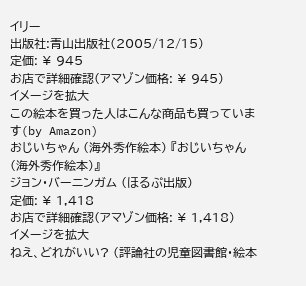イリー
出版社:青山出版社(2005/12/15)
定価: ¥ 945
お店で詳細確認(アマゾン価格: ¥ 945)
イメージを拡大
この絵本を買った人はこんな商品も買っています(by Amazon)
おじいちゃん (海外秀作絵本) 『おじいちゃん (海外秀作絵本)』
ジョン・バーニンガム (ほるぷ出版)
定価: ¥ 1,418
お店で詳細確認(アマゾン価格: ¥ 1,418)
イメージを拡大
ねえ、どれがいい? (評論社の児童図書館・絵本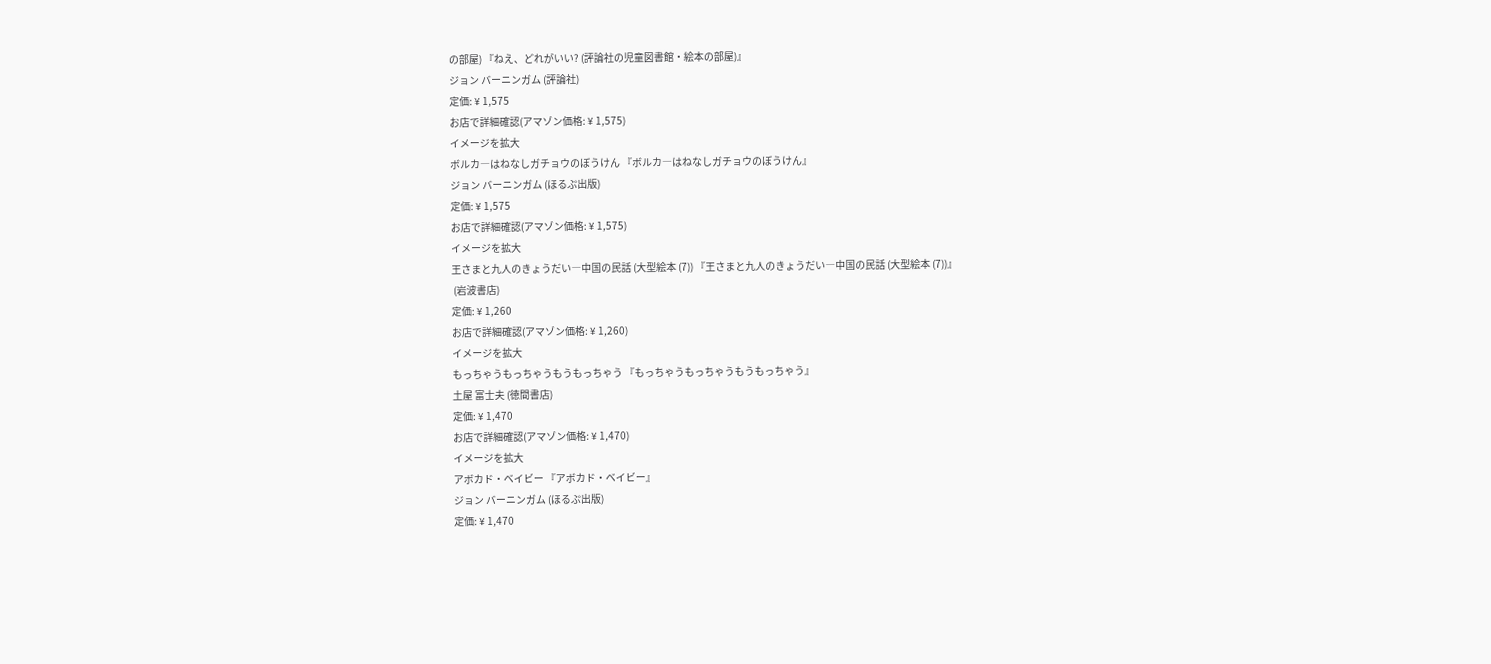の部屋) 『ねえ、どれがいい? (評論社の児童図書館・絵本の部屋)』
ジョン バーニンガム (評論社)
定価: ¥ 1,575
お店で詳細確認(アマゾン価格: ¥ 1,575)
イメージを拡大
ボルカ―はねなしガチョウのぼうけん 『ボルカ―はねなしガチョウのぼうけん』
ジョン バーニンガム (ほるぷ出版)
定価: ¥ 1,575
お店で詳細確認(アマゾン価格: ¥ 1,575)
イメージを拡大
王さまと九人のきょうだい―中国の民話 (大型絵本 (7)) 『王さまと九人のきょうだい―中国の民話 (大型絵本 (7))』
 (岩波書店)
定価: ¥ 1,260
お店で詳細確認(アマゾン価格: ¥ 1,260)
イメージを拡大
もっちゃうもっちゃうもうもっちゃう 『もっちゃうもっちゃうもうもっちゃう』
土屋 富士夫 (徳間書店)
定価: ¥ 1,470
お店で詳細確認(アマゾン価格: ¥ 1,470)
イメージを拡大
アボカド・ベイビー 『アボカド・ベイビー』
ジョン バーニンガム (ほるぷ出版)
定価: ¥ 1,470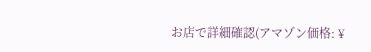お店で詳細確認(アマゾン価格: ¥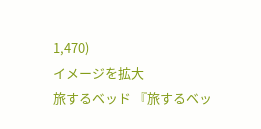1,470)
イメージを拡大
旅するベッド 『旅するベッ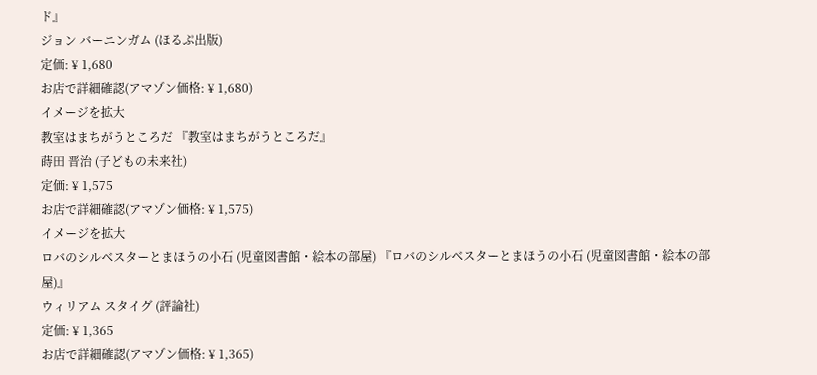ド』
ジョン バーニンガム (ほるぷ出版)
定価: ¥ 1,680
お店で詳細確認(アマゾン価格: ¥ 1,680)
イメージを拡大
教室はまちがうところだ 『教室はまちがうところだ』
蒔田 晋治 (子どもの未来社)
定価: ¥ 1,575
お店で詳細確認(アマゾン価格: ¥ 1,575)
イメージを拡大
ロバのシルベスターとまほうの小石 (児童図書館・絵本の部屋) 『ロバのシルベスターとまほうの小石 (児童図書館・絵本の部屋)』
ウィリアム スタイグ (評論社)
定価: ¥ 1,365
お店で詳細確認(アマゾン価格: ¥ 1,365)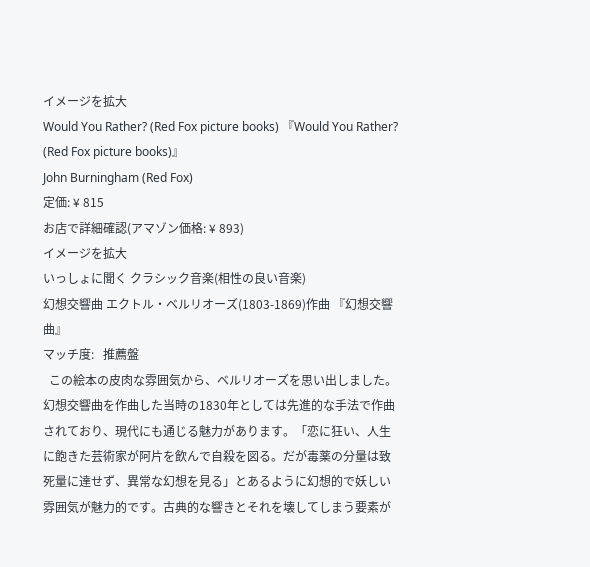イメージを拡大
Would You Rather? (Red Fox picture books) 『Would You Rather? (Red Fox picture books)』
John Burningham (Red Fox)
定価: ¥ 815
お店で詳細確認(アマゾン価格: ¥ 893)
イメージを拡大
いっしょに聞く クラシック音楽(相性の良い音楽)
幻想交響曲 エクトル・ベルリオーズ(1803-1869)作曲 『幻想交響曲』
マッチ度:   推薦盤
  この絵本の皮肉な雰囲気から、ベルリオーズを思い出しました。幻想交響曲を作曲した当時の1830年としては先進的な手法で作曲されており、現代にも通じる魅力があります。「恋に狂い、人生に飽きた芸術家が阿片を飲んで自殺を図る。だが毒薬の分量は致死量に達せず、異常な幻想を見る」とあるように幻想的で妖しい雰囲気が魅力的です。古典的な響きとそれを壊してしまう要素が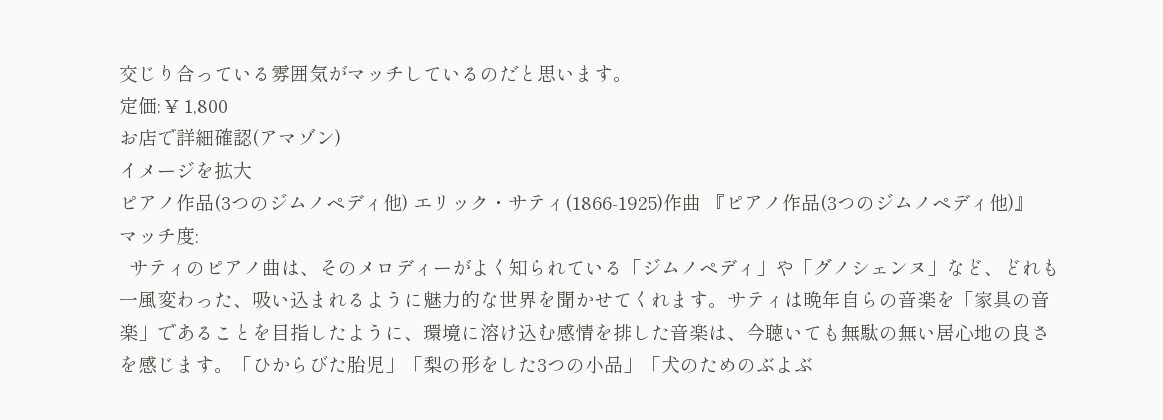交じり合っている雰囲気がマッチしているのだと思います。
定価: ¥ 1,800
お店で詳細確認(アマゾン)
イメージを拡大
ピアノ作品(3つのジムノペディ他) エリック・サティ(1866-1925)作曲 『ピアノ作品(3つのジムノペディ他)』
マッチ度:
  サティのピアノ曲は、そのメロディーがよく知られている「ジムノペディ」や「グノシェンヌ」など、どれも一風変わった、吸い込まれるように魅力的な世界を聞かせてくれます。サティは晩年自らの音楽を「家具の音楽」であることを目指したように、環境に溶け込む感情を排した音楽は、今聴いても無駄の無い居心地の良さを感じます。「ひからびた胎児」「梨の形をした3つの小品」「犬のためのぶよぶ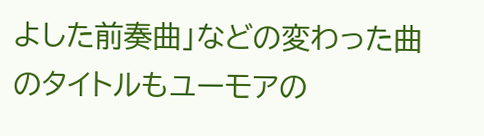よした前奏曲」などの変わった曲のタイトルもユーモアの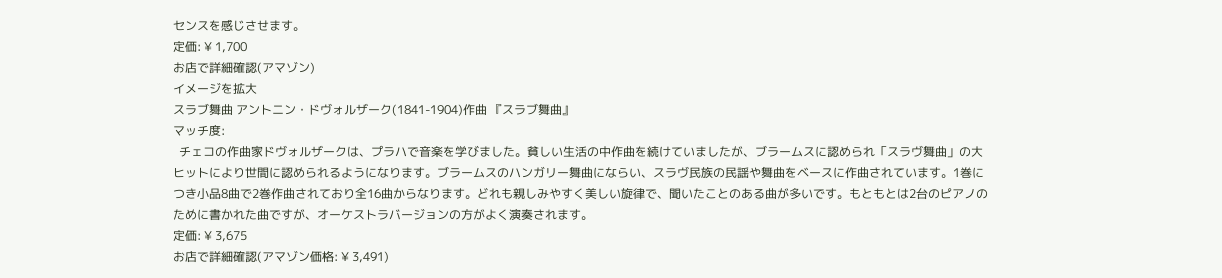センスを感じさせます。
定価: ¥ 1,700
お店で詳細確認(アマゾン)
イメージを拡大
スラブ舞曲 アントニン・ドヴォルザーク(1841-1904)作曲 『スラブ舞曲』
マッチ度:
  チェコの作曲家ドヴォルザークは、プラハで音楽を学びました。貧しい生活の中作曲を続けていましたが、ブラームスに認められ「スラヴ舞曲」の大ヒットにより世間に認められるようになります。ブラームスのハンガリー舞曲にならい、スラヴ民族の民謡や舞曲をベースに作曲されています。1巻につき小品8曲で2巻作曲されており全16曲からなります。どれも親しみやすく美しい旋律で、聞いたことのある曲が多いです。もともとは2台のピアノのために書かれた曲ですが、オーケストラバージョンの方がよく演奏されます。
定価: ¥ 3,675
お店で詳細確認(アマゾン価格: ¥ 3,491)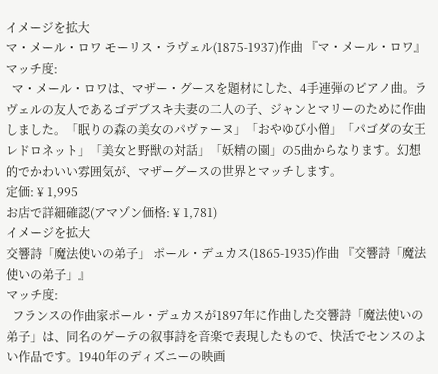イメージを拡大
マ・メール・ロワ モーリス・ラヴェル(1875-1937)作曲 『マ・メール・ロワ』
マッチ度:
  マ・メール・ロワは、マザー・グースを題材にした、4手連弾のピアノ曲。ラヴェルの友人であるゴデブスキ夫妻の二人の子、ジャンとマリーのために作曲しました。「眠りの森の美女のパヴァーヌ」「おやゆび小僧」「パゴダの女王レドロネット」「美女と野獣の対話」「妖精の園」の5曲からなります。幻想的でかわいい雰囲気が、マザーグースの世界とマッチします。
定価: ¥ 1,995
お店で詳細確認(アマゾン価格: ¥ 1,781)
イメージを拡大
交響詩「魔法使いの弟子」 ポール・デュカス(1865-1935)作曲 『交響詩「魔法使いの弟子」』
マッチ度:
  フランスの作曲家ポール・デュカスが1897年に作曲した交響詩「魔法使いの弟子」は、同名のゲーテの叙事詩を音楽で表現したもので、快活でセンスのよい作品です。1940年のディズニーの映画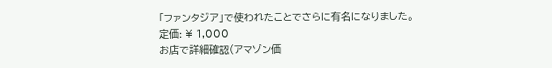「ファンタジア」で使われたことでさらに有名になりました。
定価: ¥ 1,000
お店で詳細確認(アマゾン価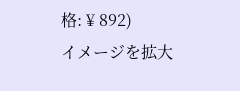格: ¥ 892)
イメージを拡大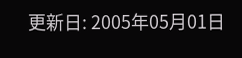更新日: 2005年05月01日